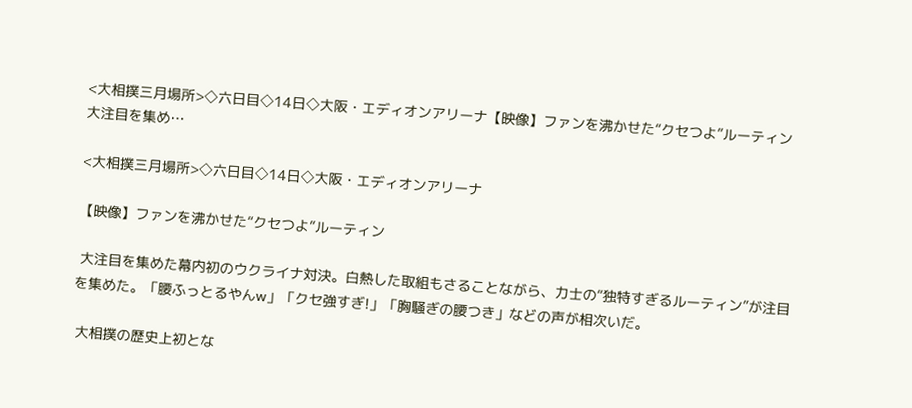<大相撲三月場所>◇六日目◇14日◇大阪・エディオンアリーナ【映像】ファンを沸かせた“クセつよ”ルーティン 大注目を集め…

<大相撲三月場所>◇六日目◇14日◇大阪・エディオンアリーナ

【映像】ファンを沸かせた“クセつよ”ルーティン

 大注目を集めた幕内初のウクライナ対決。白熱した取組もさることながら、力士の“独特すぎるルーティン”が注目を集めた。「腰ふっとるやんw」「クセ強すぎ!」「胸騒ぎの腰つき」などの声が相次いだ。

 大相撲の歴史上初とな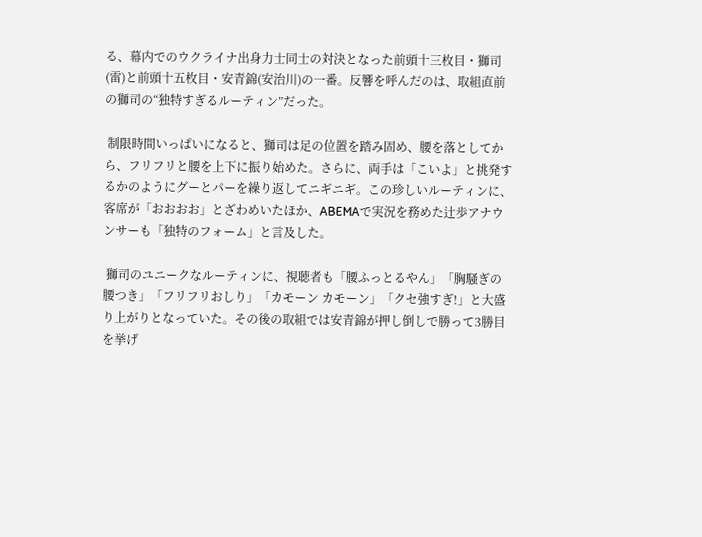る、幕内でのウクライナ出身力士同士の対決となった前頭十三枚目・獅司(雷)と前頭十五枚目・安青錦(安治川)の一番。反響を呼んだのは、取組直前の獅司の“独特すぎるルーティン”だった。

 制限時間いっぱいになると、獅司は足の位置を踏み固め、腰を落としてから、フリフリと腰を上下に振り始めた。さらに、両手は「こいよ」と挑発するかのようにグーとパーを繰り返してニギニギ。この珍しいルーティンに、客席が「おおおお」とざわめいたほか、ABEMAで実況を務めた辻歩アナウンサーも「独特のフォーム」と言及した。

 獅司のユニークなルーティンに、視聴者も「腰ふっとるやん」「胸騒ぎの腰つき」「フリフリおしり」「カモーン カモーン」「クセ強すぎ!」と大盛り上がりとなっていた。その後の取組では安青錦が押し倒しで勝って3勝目を挙げ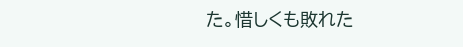た。惜しくも敗れた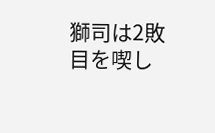獅司は2敗目を喫し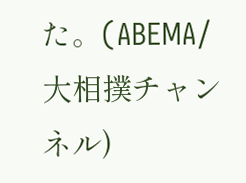た。(ABEMA/大相撲チャンネル)